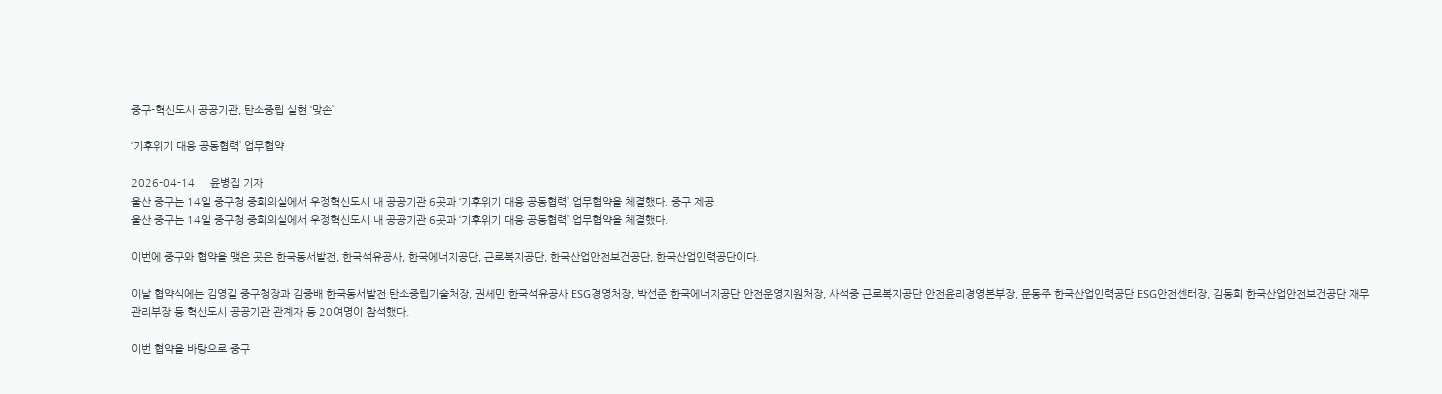중구-혁신도시 공공기관, 탄소중립 실현 ‘맞손’

‘기후위기 대응 공동협력’ 업무협약

2026-04-14     윤병집 기자
울산 중구는 14일 중구청 중회의실에서 우정혁신도시 내 공공기관 6곳과 ‘기후위기 대응 공동협력’ 업무협약을 체결했다. 중구 제공
울산 중구는 14일 중구청 중회의실에서 우정혁신도시 내 공공기관 6곳과 ‘기후위기 대응 공동협력’ 업무협약을 체결했다.

이번에 중구와 협약을 맺은 곳은 한국동서발전, 한국석유공사, 한국에너지공단, 근로복지공단, 한국산업안전보건공단, 한국산업인력공단이다.

이날 협약식에는 김영길 중구청장과 김중배 한국동서발전 탄소중립기술처장, 권세민 한국석유공사 ESG경영처장, 박선준 한국에너지공단 안전운영지원처장, 사석중 근로복지공단 안전윤리경영본부장, 문동주 한국산업인력공단 ESG안전센터장, 김동회 한국산업안전보건공단 재무관리부장 등 혁신도시 공공기관 관계자 등 20여명이 참석했다.

이번 협약을 바탕으로 중구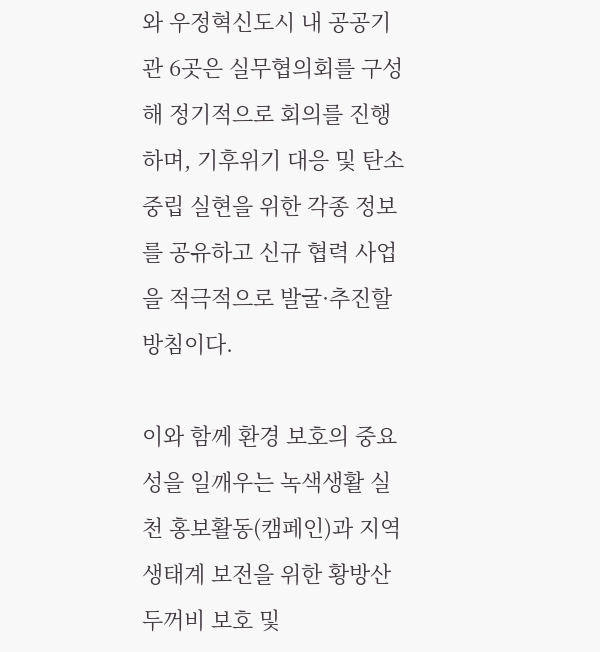와 우정혁신도시 내 공공기관 6곳은 실무협의회를 구성해 정기적으로 회의를 진행하며, 기후위기 대응 및 탄소중립 실현을 위한 각종 정보를 공유하고 신규 협력 사업을 적극적으로 발굴·추진할 방침이다.

이와 함께 환경 보호의 중요성을 일깨우는 녹색생활 실천 홍보활동(캠페인)과 지역 생태계 보전을 위한 황방산 두꺼비 보호 및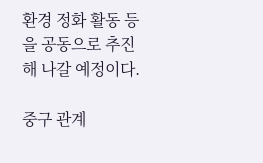환경 정화 활동 등을 공동으로 추진해 나갈 예정이다.

중구 관계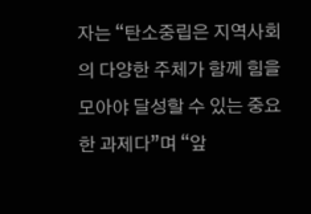자는 “탄소중립은 지역사회의 다양한 주체가 함께 힘을 모아야 달성할 수 있는 중요한 과제다”며 “앞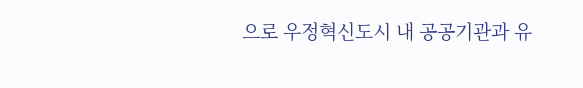으로 우정혁신도시 내 공공기관과 유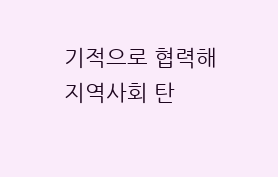기적으로 협력해 지역사회 탄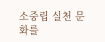소중립 실천 문화를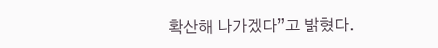확산해 나가겠다”고 밝혔다.